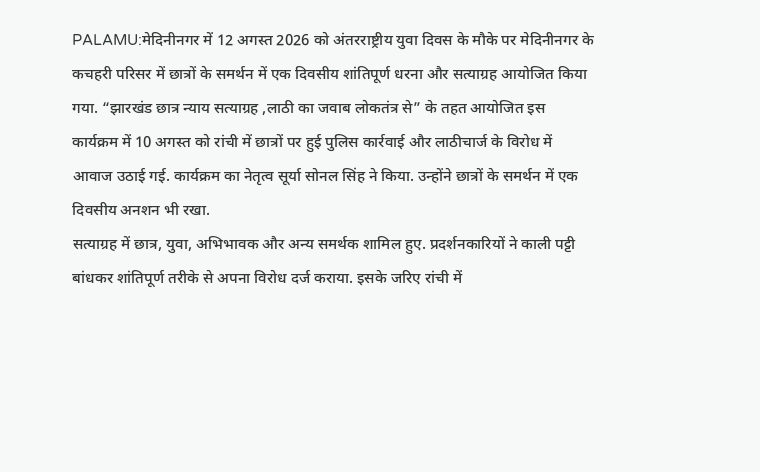PALAMU:मेदिनीनगर में 12 अगस्त 2026 को अंतरराष्ट्रीय युवा दिवस के मौके पर मेदिनीनगर के कचहरी परिसर में छात्रों के समर्थन में एक दिवसीय शांतिपूर्ण धरना और सत्याग्रह आयोजित किया गया. “झारखंड छात्र न्याय सत्याग्रह ,लाठी का जवाब लोकतंत्र से” के तहत आयोजित इस कार्यक्रम में 10 अगस्त को रांची में छात्रों पर हुई पुलिस कार्रवाई और लाठीचार्ज के विरोध में आवाज उठाई गई. कार्यक्रम का नेतृत्व सूर्या सोनल सिंह ने किया. उन्होंने छात्रों के समर्थन में एक दिवसीय अनशन भी रखा.
सत्याग्रह में छात्र, युवा, अभिभावक और अन्य समर्थक शामिल हुए. प्रदर्शनकारियों ने काली पट्टी बांधकर शांतिपूर्ण तरीके से अपना विरोध दर्ज कराया. इसके जरिए रांची में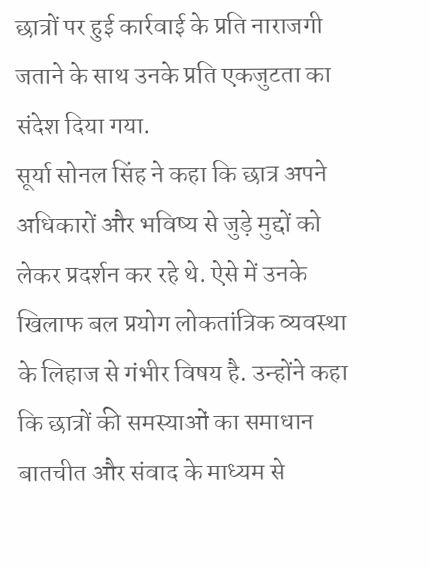छात्रों पर हुई कार्रवाई के प्रति नाराजगी जताने के साथ उनके प्रति एकजुटता का संदेश दिया गया.
सूर्या सोनल सिंह ने कहा कि छात्र अपने अधिकारों और भविष्य से जुड़े मुद्दों को लेकर प्रदर्शन कर रहे थे. ऐसे में उनके खिलाफ बल प्रयोग लोकतांत्रिक व्यवस्था के लिहाज से गंभीर विषय है. उन्होंने कहा कि छात्रों की समस्याओं का समाधान बातचीत और संवाद के माध्यम से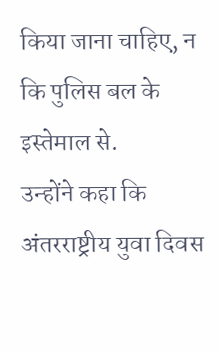किया जाना चाहिए, न कि पुलिस बल के इस्तेमाल से.
उन्होंने कहा कि अंतरराष्ट्रीय युवा दिवस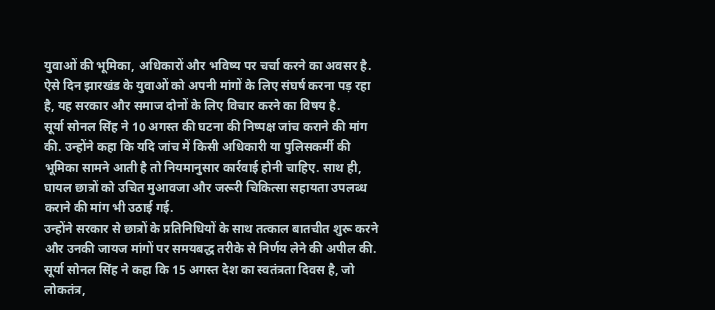युवाओं की भूमिका, अधिकारों और भविष्य पर चर्चा करने का अवसर है. ऐसे दिन झारखंड के युवाओं को अपनी मांगों के लिए संघर्ष करना पड़ रहा है, यह सरकार और समाज दोनों के लिए विचार करने का विषय है.
सूर्या सोनल सिंह ने 10 अगस्त की घटना की निष्पक्ष जांच कराने की मांग की. उन्होंने कहा कि यदि जांच में किसी अधिकारी या पुलिसकर्मी की भूमिका सामने आती है तो नियमानुसार कार्रवाई होनी चाहिए. साथ ही, घायल छात्रों को उचित मुआवजा और जरूरी चिकित्सा सहायता उपलब्ध कराने की मांग भी उठाई गई.
उन्होंने सरकार से छात्रों के प्रतिनिधियों के साथ तत्काल बातचीत शुरू करने और उनकी जायज मांगों पर समयबद्ध तरीके से निर्णय लेने की अपील की.
सूर्या सोनल सिंह ने कहा कि 15 अगस्त देश का स्वतंत्रता दिवस है, जो लोकतंत्र,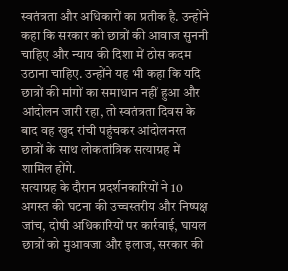स्वतंत्रता और अधिकारों का प्रतीक है. उन्होंने कहा कि सरकार को छात्रों की आवाज सुननी चाहिए और न्याय की दिशा में ठोस कदम उठाना चाहिए. उन्होंने यह भी कहा कि यदि छात्रों की मांगों का समाधान नहीं हुआ और आंदोलन जारी रहा, तो स्वतंत्रता दिवस के बाद वह खुद रांची पहुंचकर आंदोलनरत छात्रों के साथ लोकतांत्रिक सत्याग्रह में शामिल होंगे.
सत्याग्रह के दौरान प्रदर्शनकारियों ने 10 अगस्त की घटना की उच्चस्तरीय और निष्पक्ष जांच, दोषी अधिकारियों पर कार्रवाई, घायल छात्रों को मुआवजा और इलाज, सरकार की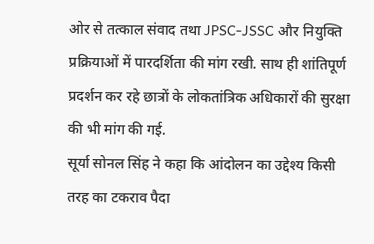ओर से तत्काल संवाद तथा JPSC-JSSC और नियुक्ति प्रक्रियाओं में पारदर्शिता की मांग रखी. साथ ही शांतिपूर्ण प्रदर्शन कर रहे छात्रों के लोकतांत्रिक अधिकारों की सुरक्षा की भी मांग की गई.
सूर्या सोनल सिंह ने कहा कि आंदोलन का उद्देश्य किसी तरह का टकराव पैदा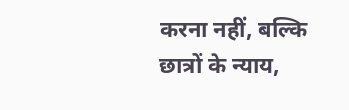करना नहीं, बल्कि छात्रों के न्याय,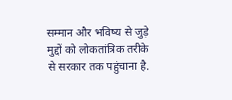सम्मान और भविष्य से जुड़े मुद्दों को लोकतांत्रिक तरीके से सरकार तक पहुंचाना है.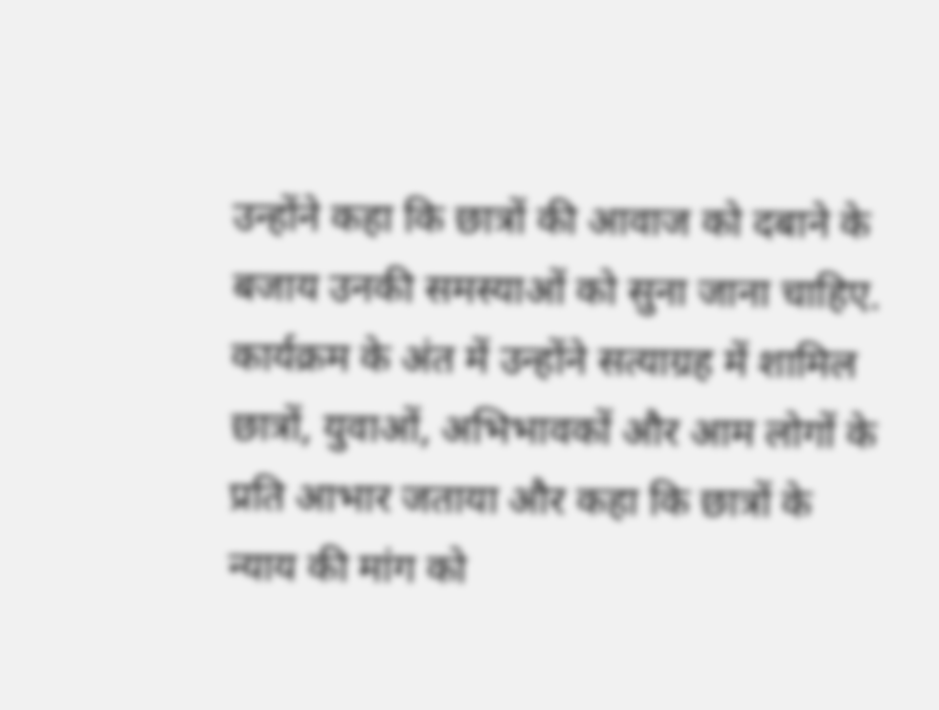उन्होंने कहा कि छात्रों की आवाज को दबाने के बजाय उनकी समस्याओं को सुना जाना चाहिए.
कार्यक्रम के अंत में उन्होंने सत्याग्रह में शामिल छात्रों, युवाओं, अभिभावकों और आम लोगों के प्रति आभार जताया और कहा कि छात्रों के न्याय की मांग को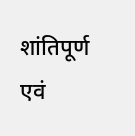शांतिपूर्ण एवं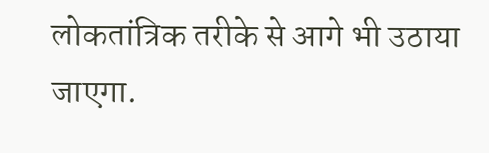लोकतांत्रिक तरीके से आगे भी उठाया जाएगा.